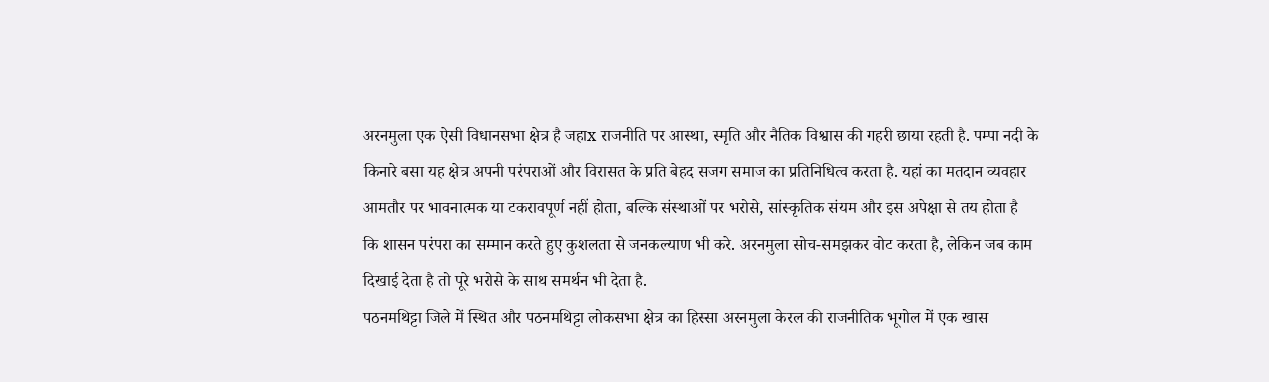अरनमुला एक ऐसी विधानसभा क्षेत्र है जहाx राजनीति पर आस्था, स्मृति और नैतिक विश्वास की गहरी छाया रहती है. पम्पा नदी के किनारे बसा यह क्षेत्र अपनी परंपराओं और विरासत के प्रति बेहद सजग समाज का प्रतिनिधित्व करता है. यहां का मतदान व्यवहार आमतौर पर भावनात्मक या टकरावपूर्ण नहीं होता, बल्कि संस्थाओं पर भरोसे, सांस्कृतिक संयम और इस अपेक्षा से तय होता है
कि शासन परंपरा का सम्मान करते हुए कुशलता से जनकल्याण भी करे. अरनमुला सोच-समझकर वोट करता है, लेकिन जब काम दिखाई देता है तो पूरे भरोसे के साथ समर्थन भी देता है.
पठनमथिट्टा जिले में स्थित और पठनमथिट्टा लोकसभा क्षेत्र का हिस्सा अरनमुला केरल की राजनीतिक भूगोल में एक खास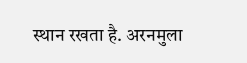स्थान रखता है. अरनमुला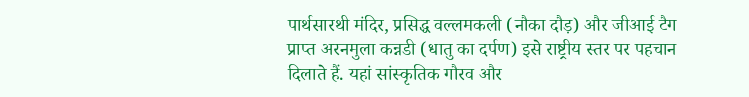पार्थसारथी मंदिर, प्रसिद्ध वल्लमकली (नौका दौड़) और जीआई टैग प्राप्त अरनमुला कन्नडी (धातु का दर्पण) इसे राष्ट्रीय स्तर पर पहचान दिलाते हैं. यहां सांस्कृतिक गौरव और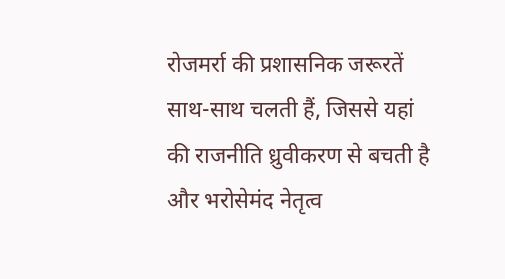रोजमर्रा की प्रशासनिक जरूरतें साथ-साथ चलती हैं, जिससे यहां की राजनीति ध्रुवीकरण से बचती है और भरोसेमंद नेतृत्व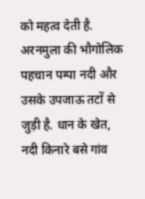को महत्व देती है.
अरनमुला की भौगोलिक पहचान पम्पा नदी और उसके उपजाऊ तटों से जुड़ी है. धान के खेत, नदी किनारे बसे गांव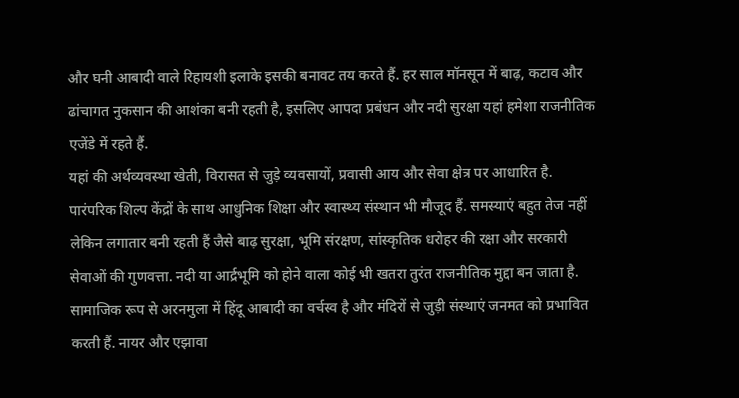और घनी आबादी वाले रिहायशी इलाके इसकी बनावट तय करते हैं. हर साल मॉनसून में बाढ़, कटाव और ढांचागत नुकसान की आशंका बनी रहती है, इसलिए आपदा प्रबंधन और नदी सुरक्षा यहां हमेशा राजनीतिक एजेंडे में रहते हैं.
यहां की अर्थव्यवस्था खेती, विरासत से जुड़े व्यवसायों, प्रवासी आय और सेवा क्षेत्र पर आधारित है. पारंपरिक शिल्प केंद्रों के साथ आधुनिक शिक्षा और स्वास्थ्य संस्थान भी मौजूद हैं. समस्याएं बहुत तेज नहीं लेकिन लगातार बनी रहती हैं जैसे बाढ़ सुरक्षा, भूमि संरक्षण, सांस्कृतिक धरोहर की रक्षा और सरकारी सेवाओं की गुणवत्ता. नदी या आर्द्रभूमि को होने वाला कोई भी खतरा तुरंत राजनीतिक मुद्दा बन जाता है.
सामाजिक रूप से अरनमुला में हिंदू आबादी का वर्चस्व है और मंदिरों से जुड़ी संस्थाएं जनमत को प्रभावित करती हैं. नायर और एझावा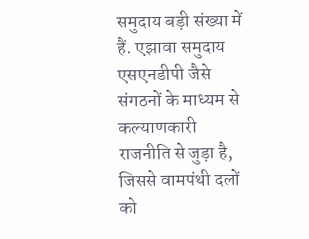समुदाय बड़ी संख्या में हैं. एझावा समुदाय एसएनडीपी जैसे संगठनों के माध्यम से कल्याणकारी राजनीति से जुड़ा है, जिससे वामपंथी दलों को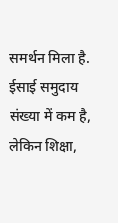समर्थन मिला है. ईसाई समुदाय संख्या में कम है, लेकिन शिक्षा,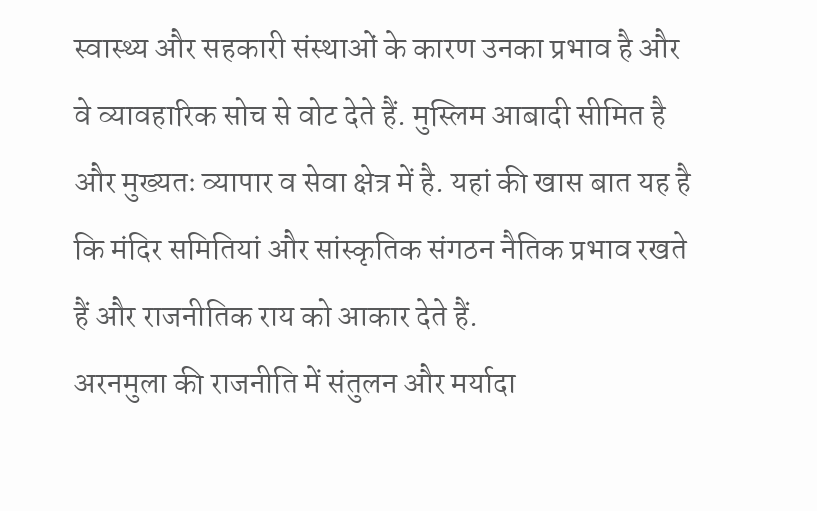स्वास्थ्य और सहकारी संस्थाओं के कारण उनका प्रभाव है और वे व्यावहारिक सोच से वोट देते हैं. मुस्लिम आबादी सीमित है और मुख्यतः व्यापार व सेवा क्षेत्र में है. यहां की खास बात यह है कि मंदिर समितियां और सांस्कृतिक संगठन नैतिक प्रभाव रखते हैं और राजनीतिक राय को आकार देते हैं.
अरनमुला की राजनीति में संतुलन और मर्यादा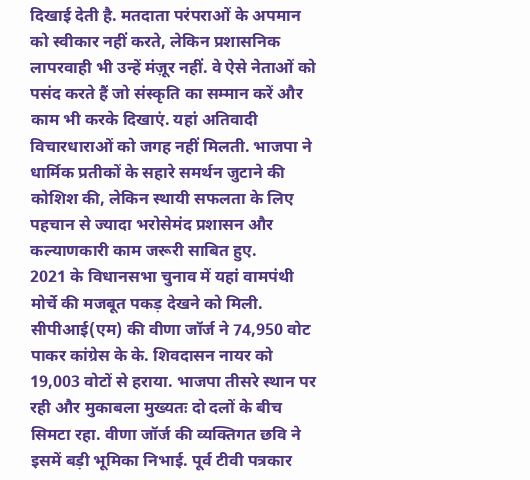दिखाई देती है. मतदाता परंपराओं के अपमान को स्वीकार नहीं करते, लेकिन प्रशासनिक लापरवाही भी उन्हें मंज़ूर नहीं. वे ऐसे नेताओं को पसंद करते हैं जो संस्कृति का सम्मान करें और काम भी करके दिखाएं. यहां अतिवादी विचारधाराओं को जगह नहीं मिलती. भाजपा ने धार्मिक प्रतीकों के सहारे समर्थन जुटाने की कोशिश की, लेकिन स्थायी सफलता के लिए पहचान से ज्यादा भरोसेमंद प्रशासन और कल्याणकारी काम जरूरी साबित हुए.
2021 के विधानसभा चुनाव में यहां वामपंथी मोर्चे की मजबूत पकड़ देखने को मिली. सीपीआई(एम) की वीणा जॉर्ज ने 74,950 वोट पाकर कांग्रेस के के. शिवदासन नायर को 19,003 वोटों से हराया. भाजपा तीसरे स्थान पर रही और मुकाबला मुख्यतः दो दलों के बीच सिमटा रहा. वीणा जॉर्ज की व्यक्तिगत छवि ने इसमें बड़ी भूमिका निभाई. पूर्व टीवी पत्रकार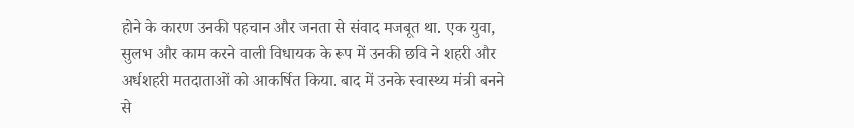होने के कारण उनकी पहचान और जनता से संवाद मजबूत था. एक युवा, सुलभ और काम करने वाली विधायक के रूप में उनकी छवि ने शहरी और अर्धशहरी मतदाताओं को आकर्षित किया. बाद में उनके स्वास्थ्य मंत्री बनने से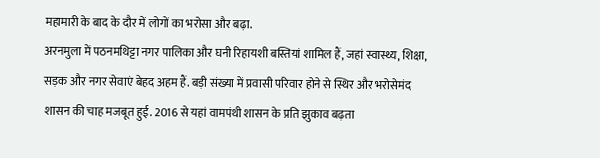महामारी के बाद के दौर में लोगों का भरोसा और बढ़ा.
अरनमुला में पठनमथिट्टा नगर पालिका और घनी रिहायशी बस्तियां शामिल हैं, जहां स्वास्थ्य, शिक्षा, सड़क और नगर सेवाएं बेहद अहम हैं. बड़ी संख्या में प्रवासी परिवार होने से स्थिर और भरोसेमंद शासन की चाह मजबूत हुई. 2016 से यहां वामपंथी शासन के प्रति झुकाव बढ़ता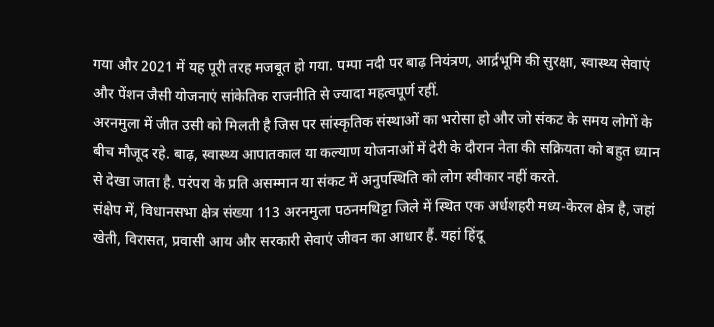गया और 2021 में यह पूरी तरह मजबूत हो गया. पम्पा नदी पर बाढ़ नियंत्रण, आर्द्रभूमि की सुरक्षा, स्वास्थ्य सेवाएं और पेंशन जैसी योजनाएं सांकेतिक राजनीति से ज्यादा महत्वपूर्ण रहीं.
अरनमुला में जीत उसी को मिलती है जिस पर सांस्कृतिक संस्थाओं का भरोसा हो और जो संकट के समय लोगों के बीच मौजूद रहे. बाढ़, स्वास्थ्य आपातकाल या कल्याण योजनाओं में देरी के दौरान नेता की सक्रियता को बहुत ध्यान से देखा जाता है. परंपरा के प्रति असम्मान या संकट में अनुपस्थिति को लोग स्वीकार नहीं करते.
संक्षेप में, विधानसभा क्षेत्र संख्या 113 अरनमुला पठनमथिट्टा जिले में स्थित एक अर्धशहरी मध्य-केरल क्षेत्र है, जहां खेती, विरासत, प्रवासी आय और सरकारी सेवाएं जीवन का आधार हैं. यहां हिंदू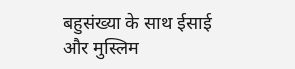बहुसंख्या के साथ ईसाई और मुस्लिम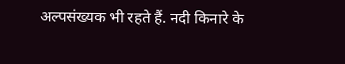अल्पसंख्यक भी रहते हैं. नदी किनारे के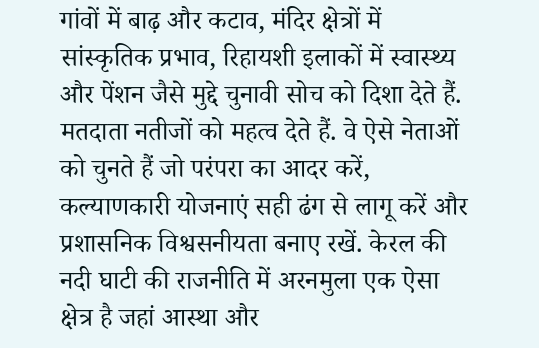गांवों में बाढ़ और कटाव, मंदिर क्षेत्रों में सांस्कृतिक प्रभाव, रिहायशी इलाकों में स्वास्थ्य और पेंशन जैसे मुद्दे चुनावी सोच को दिशा देते हैं.
मतदाता नतीजों को महत्व देते हैं. वे ऐसे नेताओं को चुनते हैं जो परंपरा का आदर करें, कल्याणकारी योजनाएं सही ढंग से लागू करें और प्रशासनिक विश्वसनीयता बनाए रखें. केरल की नदी घाटी की राजनीति में अरनमुला एक ऐसा क्षेत्र है जहां आस्था और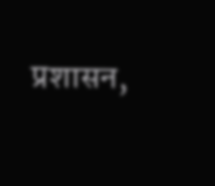प्रशासन,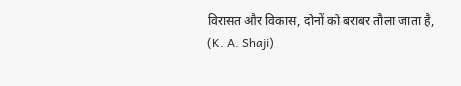विरासत और विकास, दोनों को बराबर तौला जाता है,
(K. A. Shaji)